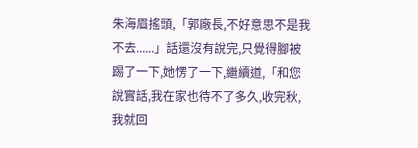朱海眉搖頭,「郭廠長,不好意思不是我不去......」話還沒有說完,只覺得腳被踢了一下,她愣了一下,繼續道,「和您說實話,我在家也待不了多久,收完秋,我就回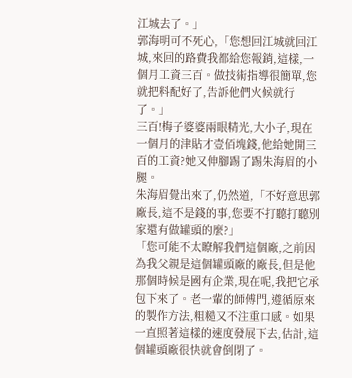江城去了。」
郭海明可不死心,「您想回江城就回江城,來回的路費我都給您報銷,這樣,一個月工資三百。做技術指導很簡單,您就把料配好了,告訴他們火候就行了。」
三百!梅子婆婆兩眼精光,大小子,現在一個月的津貼才壹佰塊錢,他給她開三百的工資?她又伸腳踢了踢朱海眉的小腿。
朱海眉覺出來了,仍然道,「不好意思郭廠長,這不是錢的事,您要不打聽打聽別家還有做罐頭的麼?」
「您可能不太瞭解我們這個廠,之前因為我父親是這個罐頭廠的廠長,但是他那個時候是國有企業,現在呢,我把它承包下來了。老一輩的師傅門,遵循原來的製作方法,粗糙又不注重口感。如果一直照著這樣的速度發展下去,估計,這個罐頭廠很快就會倒閉了。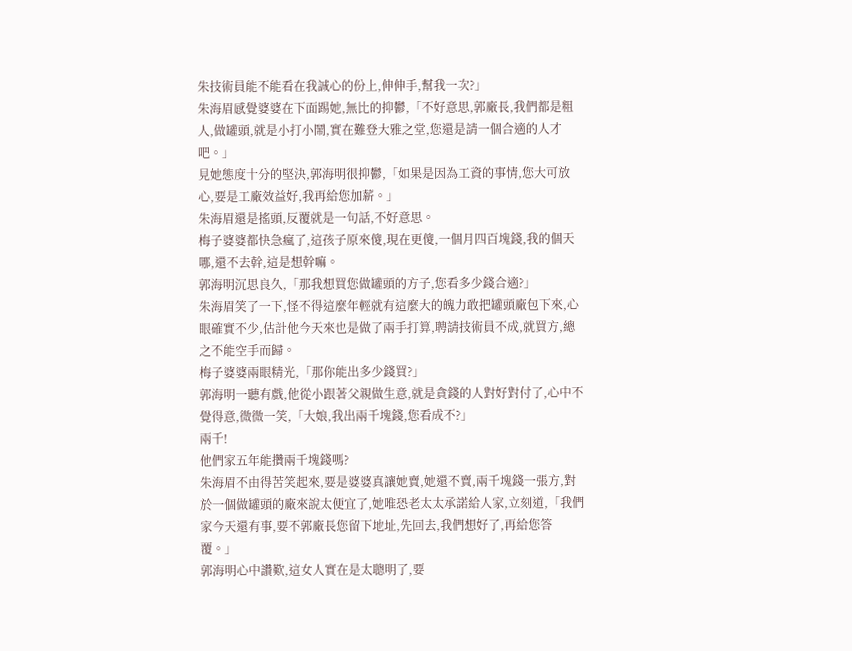朱技術員能不能看在我誠心的份上,伸伸手,幫我一次?」
朱海眉感覺婆婆在下面踢她,無比的抑鬱,「不好意思,郭廠長,我們都是粗人,做罐頭,就是小打小鬧,實在難登大雅之堂,您還是請一個合適的人才吧。」
見她態度十分的堅決,郭海明很抑鬱,「如果是因為工資的事情,您大可放心,要是工廠效益好,我再給您加薪。」
朱海眉還是搖頭,反覆就是一句話,不好意思。
梅子婆婆都快急瘋了,這孩子原來傻,現在更傻,一個月四百塊錢,我的個天哪,還不去幹,這是想幹嘛。
郭海明沉思良久,「那我想買您做罐頭的方子,您看多少錢合適?」
朱海眉笑了一下,怪不得這麼年輕就有這麼大的魄力敢把罐頭廠包下來,心眼確實不少,估計他今天來也是做了兩手打算,聘請技術員不成,就買方,總之不能空手而歸。
梅子婆婆兩眼精光,「那你能出多少錢買?」
郭海明一聽有戲,他從小跟著父親做生意,就是貪錢的人對好對付了,心中不覺得意,微微一笑,「大娘,我出兩千塊錢,您看成不?」
兩千!
他們家五年能攢兩千塊錢嗎?
朱海眉不由得苦笑起來,要是婆婆真讓她賣,她還不賣,兩千塊錢一張方,對於一個做罐頭的廠來說太便宜了,她唯恐老太太承諾給人家,立刻道,「我們家今天還有事,要不郭廠長您留下地址,先回去,我們想好了,再給您答覆。」
郭海明心中讚歎,這女人實在是太聰明了,要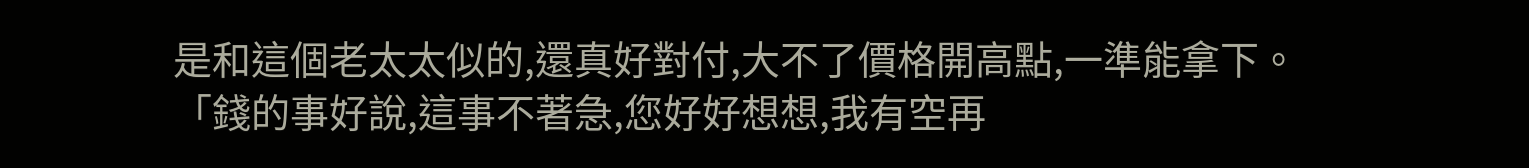是和這個老太太似的,還真好對付,大不了價格開高點,一準能拿下。
「錢的事好說,這事不著急,您好好想想,我有空再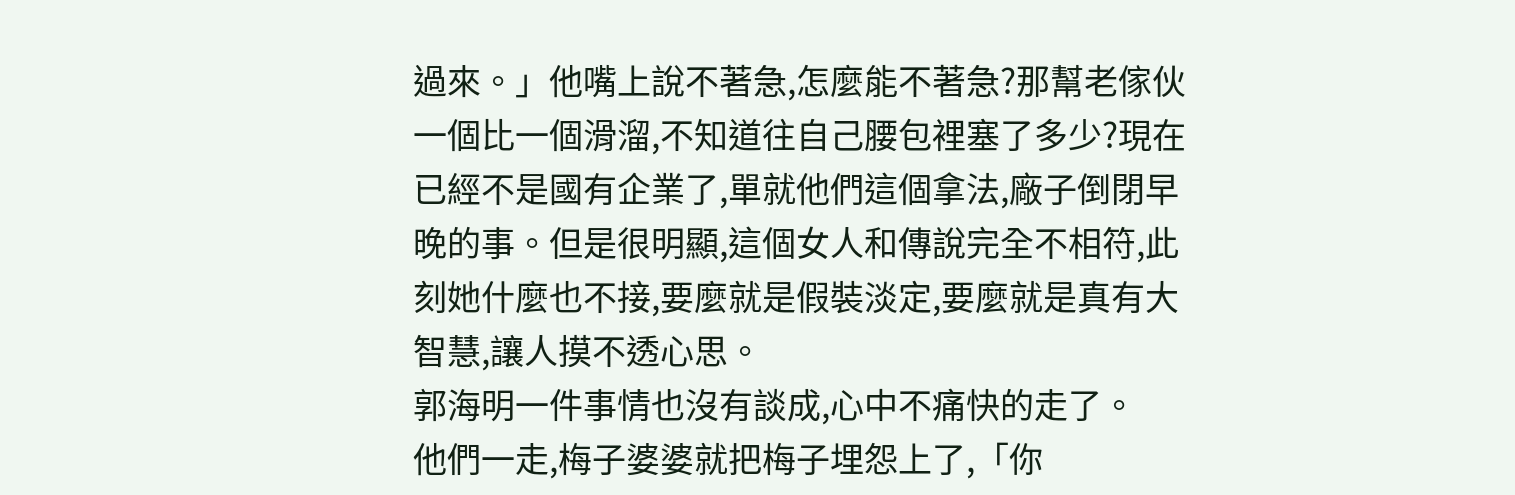過來。」他嘴上說不著急,怎麼能不著急?那幫老傢伙一個比一個滑溜,不知道往自己腰包裡塞了多少?現在已經不是國有企業了,單就他們這個拿法,廠子倒閉早晚的事。但是很明顯,這個女人和傳說完全不相符,此刻她什麼也不接,要麼就是假裝淡定,要麼就是真有大智慧,讓人摸不透心思。
郭海明一件事情也沒有談成,心中不痛快的走了。
他們一走,梅子婆婆就把梅子埋怨上了,「你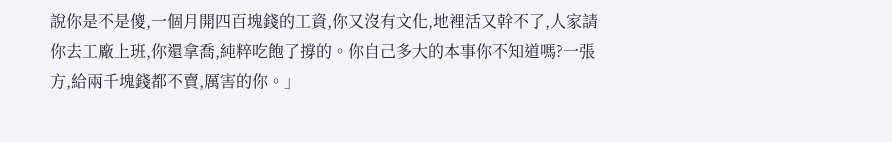說你是不是傻,一個月開四百塊錢的工資,你又沒有文化,地裡活又幹不了,人家請你去工廠上班,你還拿喬,純粹吃飽了撐的。你自己多大的本事你不知道嗎?一張方,給兩千塊錢都不賣,厲害的你。」